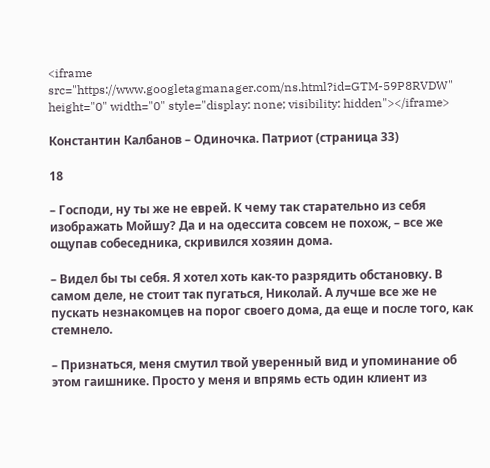<iframe src="https://www.googletagmanager.com/ns.html?id=GTM-59P8RVDW" height="0" width="0" style="display: none; visibility: hidden"></iframe>

Константин Калбанов – Одиночка. Патриот (страница 33)

18

– Господи, ну ты же не еврей. К чему так старательно из себя изображать Мойшу? Да и на одессита совсем не похож, – все же ощупав собеседника, скривился хозяин дома.

– Видел бы ты себя. Я хотел хоть как-то разрядить обстановку. В самом деле, не стоит так пугаться, Николай. А лучше все же не пускать незнакомцев на порог своего дома, да еще и после того, как стемнело.

– Признаться, меня смутил твой уверенный вид и упоминание об этом гаишнике. Просто у меня и впрямь есть один клиент из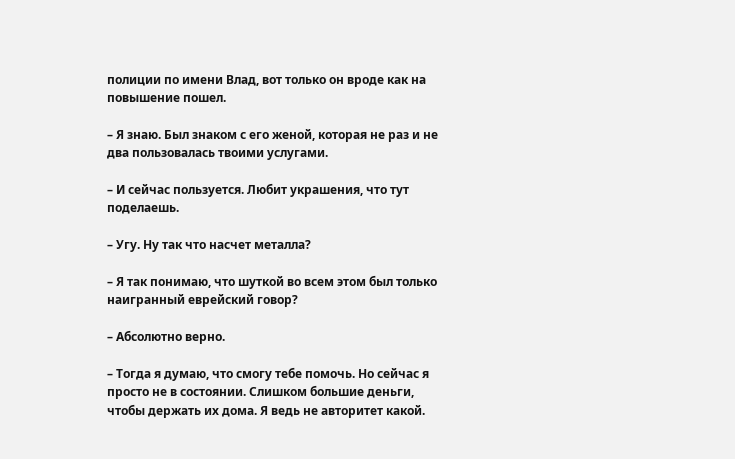полиции по имени Влад, вот только он вроде как на повышение пошел.

– Я знаю. Был знаком с его женой, которая не раз и не два пользовалась твоими услугами.

– И сейчас пользуется. Любит украшения, что тут поделаешь.

– Угу. Ну так что насчет металла?

– Я так понимаю, что шуткой во всем этом был только наигранный еврейский говор?

– Абсолютно верно.

– Тогда я думаю, что смогу тебе помочь. Но сейчас я просто не в состоянии. Слишком большие деньги, чтобы держать их дома. Я ведь не авторитет какой.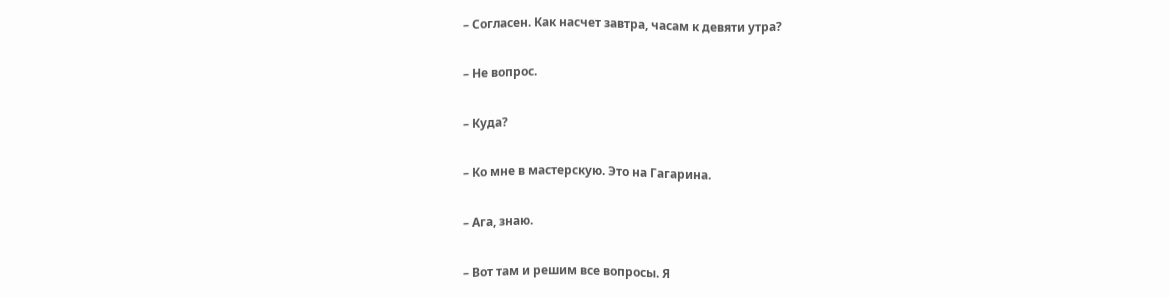– Согласен. Как насчет завтра, часам к девяти утра?

– Не вопрос.

– Куда?

– Ко мне в мастерскую. Это на Гагарина.

– Ага, знаю.

– Вот там и решим все вопросы. Я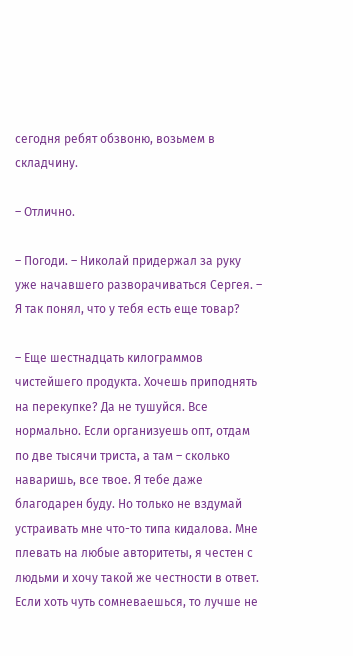сегодня ребят обзвоню, возьмем в складчину.

– Отлично.

– Погоди. – Николай придержал за руку уже начавшего разворачиваться Сергея. – Я так понял, что у тебя есть еще товар?

– Еще шестнадцать килограммов чистейшего продукта. Хочешь приподнять на перекупке? Да не тушуйся. Все нормально. Если организуешь опт, отдам по две тысячи триста, а там – сколько наваришь, все твое. Я тебе даже благодарен буду. Но только не вздумай устраивать мне что-то типа кидалова. Мне плевать на любые авторитеты, я честен с людьми и хочу такой же честности в ответ. Если хоть чуть сомневаешься, то лучше не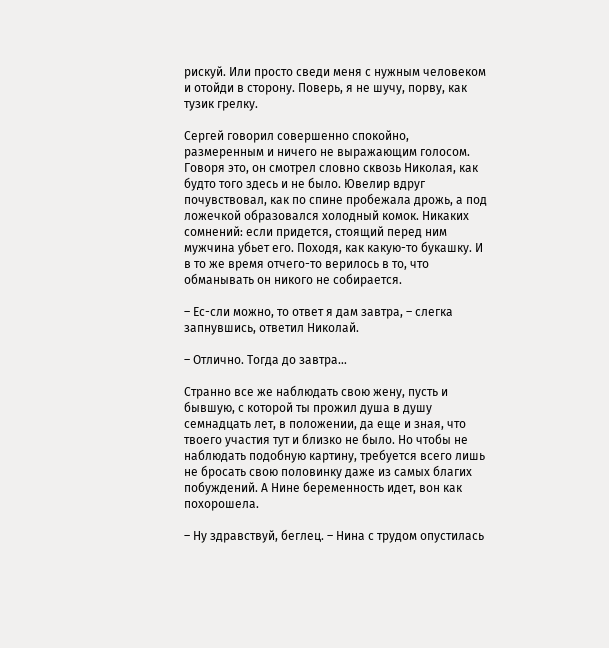рискуй. Или просто сведи меня с нужным человеком и отойди в сторону. Поверь, я не шучу, порву, как тузик грелку.

Сергей говорил совершенно спокойно, размеренным и ничего не выражающим голосом. Говоря это, он смотрел словно сквозь Николая, как будто того здесь и не было. Ювелир вдруг почувствовал, как по спине пробежала дрожь, а под ложечкой образовался холодный комок. Никаких сомнений: если придется, стоящий перед ним мужчина убьет его. Походя, как какую-то букашку. И в то же время отчего-то верилось в то, что обманывать он никого не собирается.

– Ес-сли можно, то ответ я дам завтра, – слегка запнувшись, ответил Николай.

– Отлично. Тогда до завтра…

Странно все же наблюдать свою жену, пусть и бывшую, с которой ты прожил душа в душу семнадцать лет, в положении, да еще и зная, что твоего участия тут и близко не было. Но чтобы не наблюдать подобную картину, требуется всего лишь не бросать свою половинку даже из самых благих побуждений. А Нине беременность идет, вон как похорошела.

– Ну здравствуй, беглец. – Нина с трудом опустилась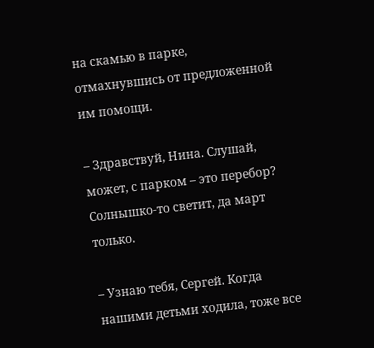на скамью в парке, отмахнувшись от предложенной им помощи.

– Здравствуй, Нина. Слушай, может, с парком – это перебор? Солнышко-то светит, да март только.

– Узнаю тебя, Сергей. Когда нашими детьми ходила, тоже все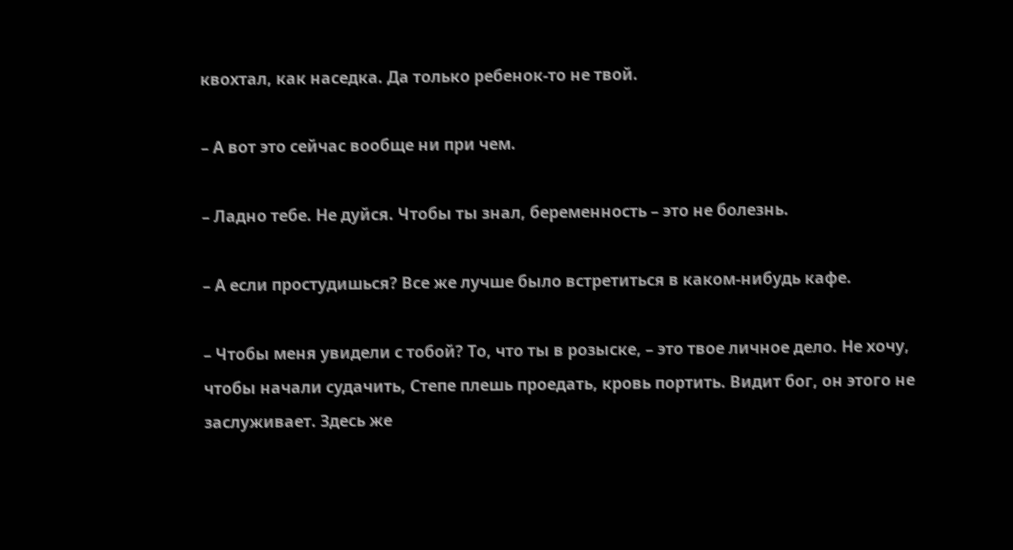квохтал, как наседка. Да только ребенок-то не твой.

– А вот это сейчас вообще ни при чем.

– Ладно тебе. Не дуйся. Чтобы ты знал, беременность – это не болезнь.

– А если простудишься? Все же лучше было встретиться в каком-нибудь кафе.

– Чтобы меня увидели с тобой? То, что ты в розыске, – это твое личное дело. Не хочу, чтобы начали судачить, Степе плешь проедать, кровь портить. Видит бог, он этого не заслуживает. Здесь же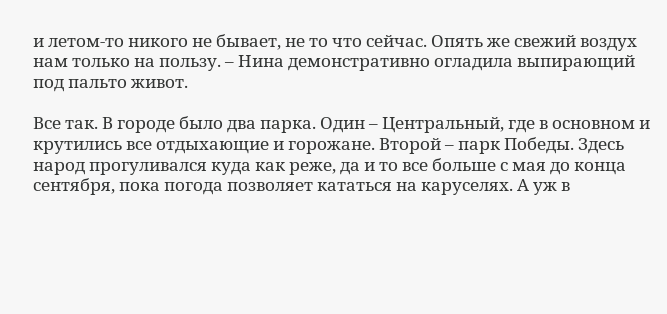и летом-то никого не бывает, не то что сейчас. Опять же свежий воздух нам только на пользу. – Нина демонстративно огладила выпирающий под пальто живот.

Все так. В городе было два парка. Один – Центральный, где в основном и крутились все отдыхающие и горожане. Второй – парк Победы. Здесь народ прогуливался куда как реже, да и то все больше с мая до конца сентября, пока погода позволяет кататься на каруселях. А уж в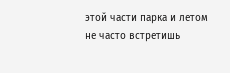этой части парка и летом не часто встретишь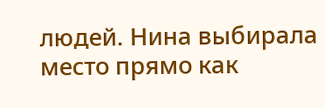людей. Нина выбирала место прямо как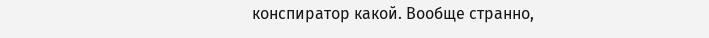конспиратор какой. Вообще странно,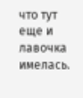что тут еще и лавочка имелась.